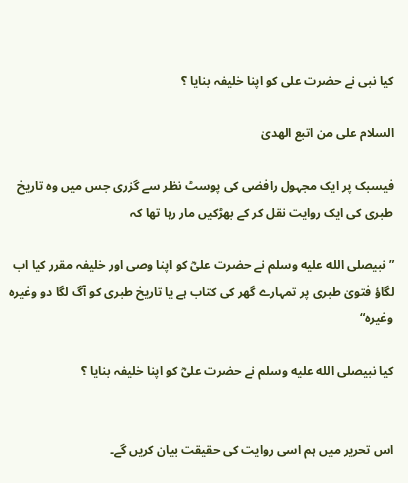کیا نبی نے حضرت علی کو اپنا خلیفہ بنایا ؟

السلام علی من اتبع الھدیٰ

فیسبک پر ایک مجہول رافضی کی پوسٹ نظر سے گزری جس میں وہ تاریخ طبری کی ایک روایت نقل کر کے بھڑکیں مار رہا تھا کہ

”نبیصلى الله عليه وسلم نے حضرت علیؓ کو اپنا وصی اور خلیفہ مقرر کیا اب لگاؤ فتویٰ طبری پر تمہارے گھر کی کتاب ہے یا تاریخ طبری کو آگ لگا دو وغیرہ وغیرہ“

کیا نبیصلى الله عليه وسلم نے حضرت علیؓ کو اپنا خلیفہ بنایا ؟


اس تحریر میں ہم اسی روایت کی حقیقت بیان کریں گے۔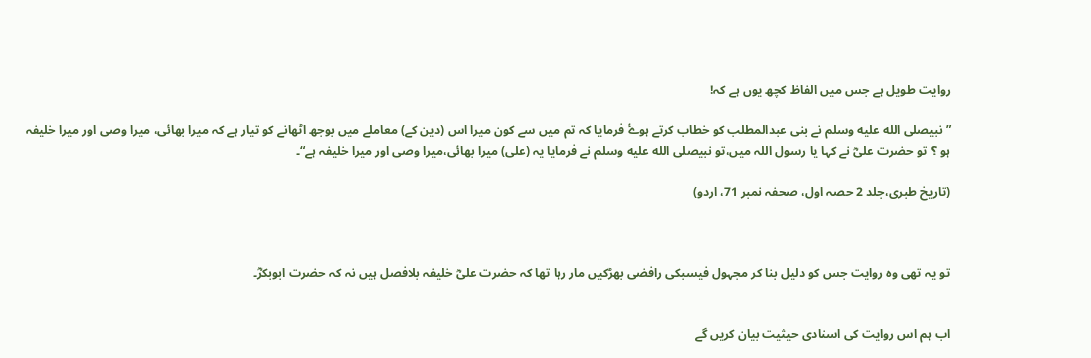روایت طویل ہے جس میں الفاظ کچھ یوں ہے کہ!

”نبیصلى الله عليه وسلم نے بنی عبدالمطلب کو خطاب کرتے ہوۓ فرمایا کہ تم میں سے کون میرا اس (دین کے) معاملے میں بوجھ اٹھانے کو تیار ہے کہ میرا بھائی، میرا وصی اور میرا خلیفہ ہو ؟ تو حضرت علیؓ نے کہا یا رسول اللہ میں،تو نبیصلى الله عليه وسلم نے فرمایا یہ (علی) میرا بھائی،میرا وصی اور میرا خلیفہ ہے“۔

(تاریخ طبری،جلد 2 حصہ اول، صحفہ نمبر 71، اردو)



تو یہ تھی وہ روایت جس کو دلیل بنا کر مجہول فیسبکی رافضی بھڑکیں مار رہا تھا کہ حضرت علیؓ خلیفہ بلافصل ہیں نہ کہ حضرت ابوبکرؓ۔


اب ہم اس روایت کی اسنادی حیثیت بیان کریں گے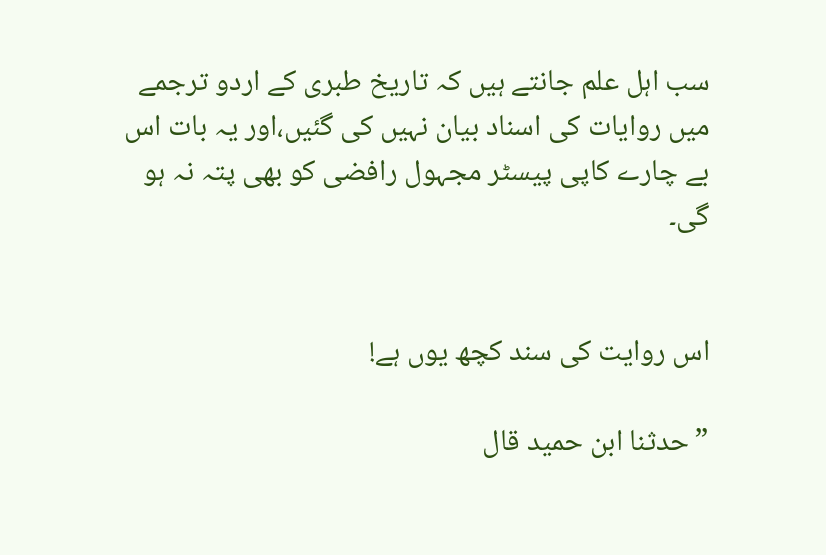سب اہل علم جانتے ہیں کہ تاریخ طبری کے اردو ترجمے میں روایات کی اسناد بیان نہیں کی گئیں،اور یہ بات اس بے چارے کاپی پیسٹر مجہول رافضی کو بھی پتہ نہ ہو گی۔


اس روایت کی سند کچھ یوں ہے!

”حدثنا ابن حمید قال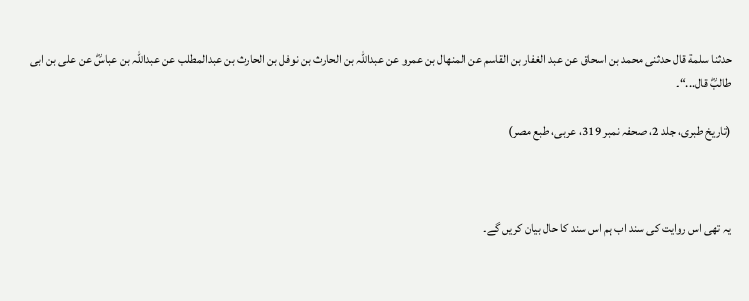حدثنا سلمة قال حدثنی محمد بن اسحاق عن عبد الغفار بن القاسم عن المنھال بن عمرو عن عبداللہ بن الحارث بن نوفل بن الحارث بن عبدالمطلب عن عبداللہ بن عباسؓ عن علی بن ابی طالبؓ قال...“۔

(تاریخ طبری، جلد 2، صحفہ نمبر 319، عربی، طبع مصر)



یہ تھی اس روایت کی سند اب ہم اس سند کا حال بیان کریں گے۔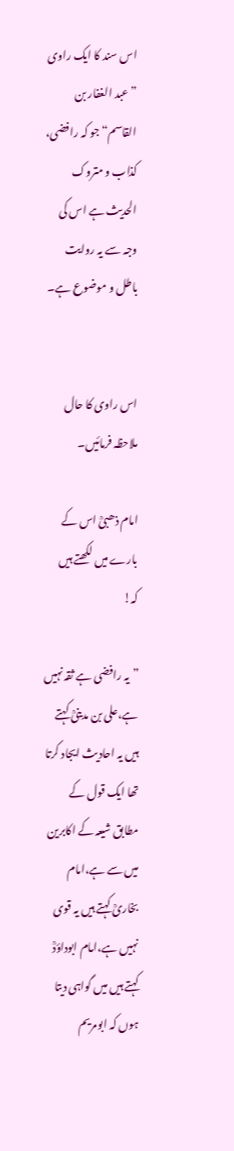اس سند کا ایک راوی ”عبد الغفار بن القاسم“ جو کہ رافضی، کذاب و متروک الحدیث ہے اس کی وجہ سے یہ روایت باطل و موضوع ہے۔


اس راوی کا حال ملاحظہ فرمائیں۔

امام ذھبیؒ اس کے بارے میں لکھتے ہیں کہ!

”یہ رافضی ہے ثقہ نہیں ہے،علی بن مدینیؒ کہتے ہیں یہ احادیث ایجاد کرتا تھا ایک قول کے مطابق شیعہ کے اکابرین میں سے ہے،امام بخاریؒ کہتے ہیں یہ قوی نہیں ہے،امام ابوداؤدؒ کہتے ہیں میں گواہی دیتا ہوں کہ ابومریم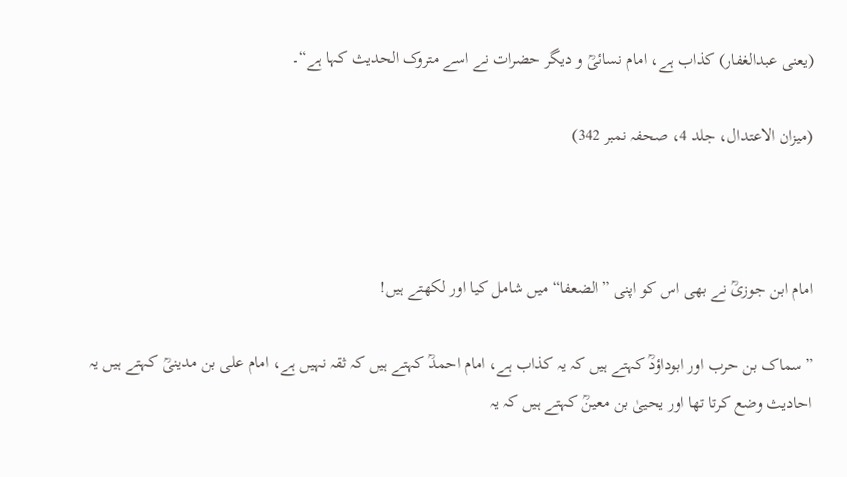(یعنی عبدالغفار) کذاب ہے، امام نسائیؒ و دیگر حضرات نے اسے متروک الحدیث کہا ہے“۔

(میزان الاعتدال، جلد 4، صحفہ نمبر 342)



امام ابن جوزیؒ نے بھی اس کو اپنی ”الضعفا“ میں شامل کیا اور لکھتے ہیں!

”سماک بن حرب اور ابوداؤدؒ کہتے ہیں کہ یہ کذاب ہے، امام احمدؒ کہتے ہیں کہ ثقہ نہیں ہے، امام علی بن مدینیؒ کہتے ہیں یہ احادیث وضع کرتا تھا اور یحییٰ بن معینؒ کہتے ہیں کہ یہ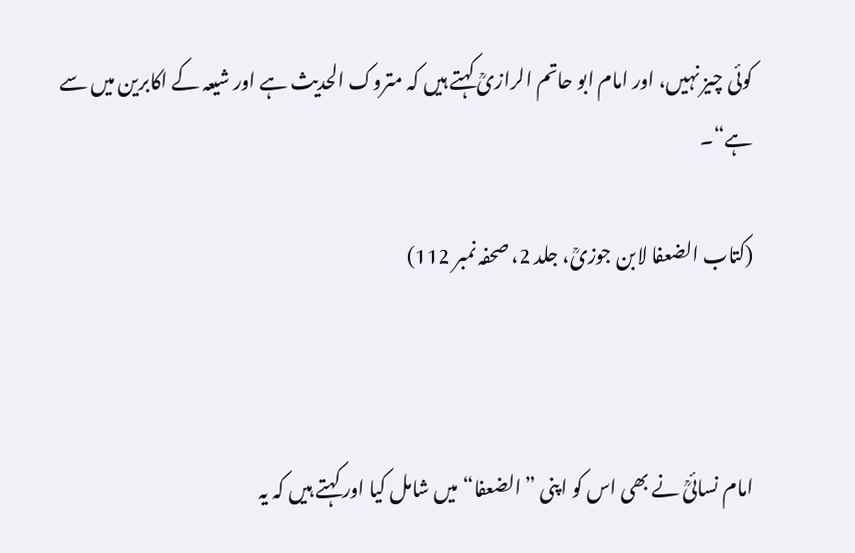کوئی چیز نہیں، اور امام ابو حاتم الرازیؒ کہتے ہیں کہ متروک الحدیث ہے اور شیعہ کے اکابرین میں سے ہے“۔

(کتاب الضعفا لابن جوزیؒ، جلد 2، صحفہ نمبر 112)



امام نسائیؒ نے بھی اس کو اپنی ”الضعفا“ میں شامل کیا اور کہتے ہیں کہ یہ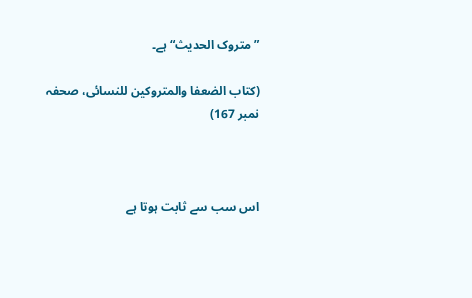”متروک الحدیث“ ہے۔

(کتاب الضعفا والمتروکین للنسائی، صحفہ نمبر 167)



اس سب سے ثابت ہوتا ہے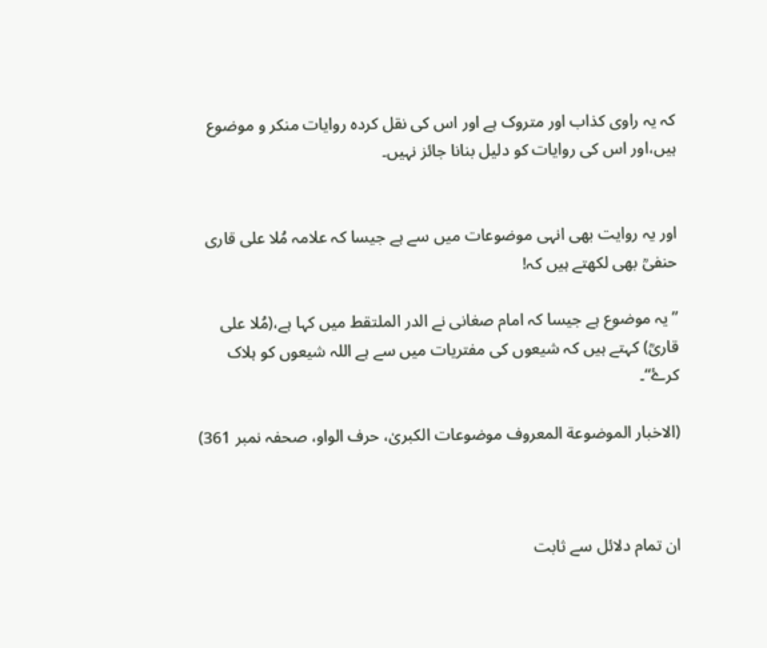کہ یہ راوی کذاب اور متروک ہے اور اس کی نقل کردہ روایات منکر و موضوع ہیں،اور اس کی روایات کو دلیل بنانا جائز نہیں۔


اور یہ روایت بھی انہی موضوعات میں سے ہے جیسا کہ علامہ مُلا علی قاری حنفیؒ بھی لکھتے ہیں کہ!

”یہ موضوع ہے جیسا کہ امام صغانی نے الدر الملتقط میں کہا ہے،(مُلا علی قاریؒ) کہتے ہیں کہ شیعوں کی مفتریات میں سے ہے اللہ شیعوں کو ہلاک کرۓ“۔

(الاخبار الموضوعة المعروف موضوعات الکبریٰ، حرف الواو، صحفہ نمبر 361)



ان تمام دلائل سے ثابت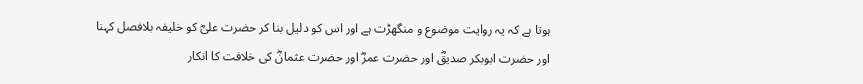ہوتا ہے کہ یہ روایت موضوع و منگھڑت ہے اور اس کو دلیل بنا کر حضرت علیؓ کو خلیفہ بلافصل کہنا اور حضرت ابوبکر صدیقؓ اور حضرت عمرؓ اور حضرت عثمانؓ کی خلافت کا انکار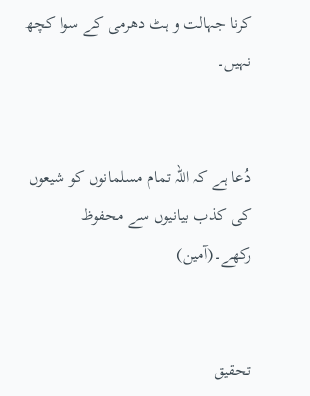کرنا جہالت و ہٹ دھرمی کے سوا کچھ نہیں۔


دُعا ہے کہ اللہ تمام مسلمانوں کو شیعوں کی کذب بیانیوں سے محفوظ رکھے۔(آمین)


تحقیق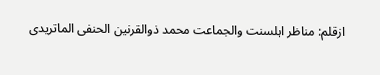ازقلم: مناظر اہلسنت والجماعت محمد ذوالقرنین الحنفی الماتریدی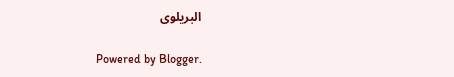البریلوی

Powered by Blogger.